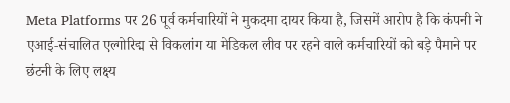Meta Platforms पर 26 पूर्व कर्मचारियों ने मुकदमा दायर किया है, जिसमें आरोप है कि कंपनी ने एआई‑संचालित एल्गोरिद्म से विकलांग या मेडिकल लीव पर रहने वाले कर्मचारियों को बड़े पैमाने पर छंटनी के लिए लक्ष्य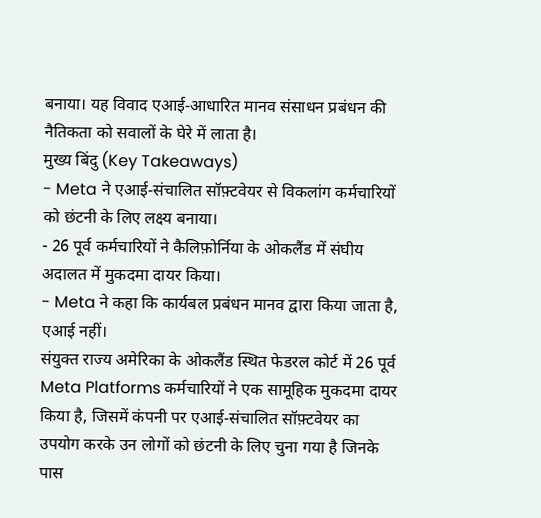बनाया। यह विवाद एआई‑आधारित मानव संसाधन प्रबंधन की नैतिकता को सवालों के घेरे में लाता है।
मुख्य बिंदु (Key Takeaways)
- Meta ने एआई‑संचालित सॉफ़्टवेयर से विकलांग कर्मचारियों को छंटनी के लिए लक्ष्य बनाया।
- 26 पूर्व कर्मचारियों ने कैलिफ़ोर्निया के ओकलैंड में संघीय अदालत में मुकदमा दायर किया।
- Meta ने कहा कि कार्यबल प्रबंधन मानव द्वारा किया जाता है, एआई नहीं।
संयुक्त राज्य अमेरिका के ओकलैंड स्थित फेडरल कोर्ट में 26 पूर्व Meta Platforms कर्मचारियों ने एक सामूहिक मुकदमा दायर किया है, जिसमें कंपनी पर एआई‑संचालित सॉफ़्टवेयर का उपयोग करके उन लोगों को छंटनी के लिए चुना गया है जिनके पास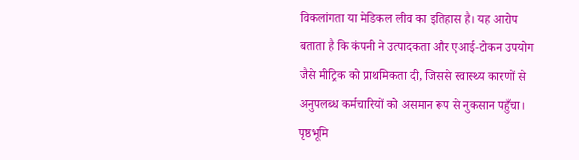विकलांगता या मेडिकल लीव का इतिहास है। यह आरोप बताता है कि कंपनी ने उत्पादकता और एआई‑टोकन उपयोग जैसे मीट्रिक को प्राथमिकता दी, जिससे स्वास्थ्य कारणों से अनुपलब्ध कर्मचारियों को असमान रूप से नुकसान पहुँचा।
पृष्ठभूमि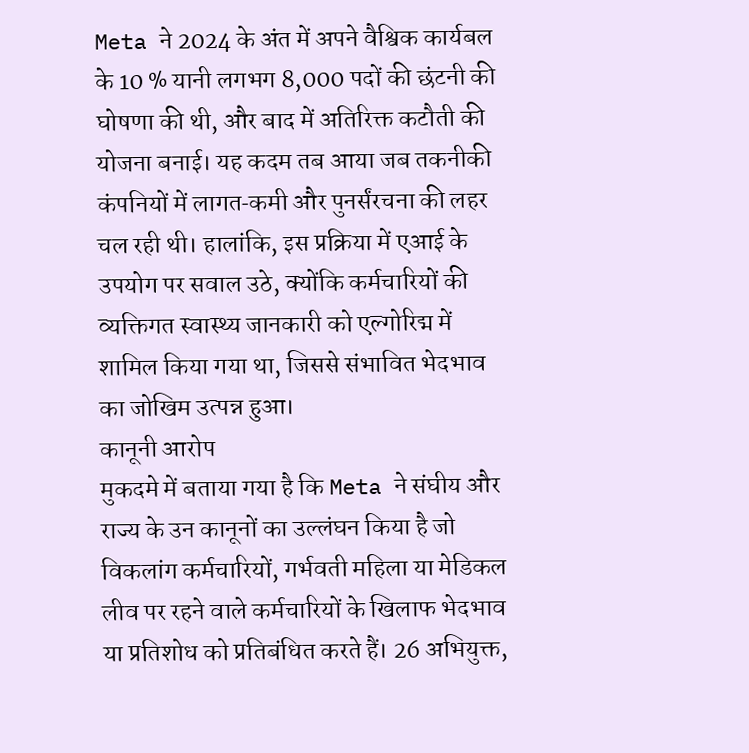Meta ने 2024 के अंत में अपने वैश्विक कार्यबल के 10 % यानी लगभग 8,000 पदों की छंटनी की घोषणा की थी, और बाद में अतिरिक्त कटौती की योजना बनाई। यह कदम तब आया जब तकनीकी कंपनियों में लागत‑कमी और पुनर्संरचना की लहर चल रही थी। हालांकि, इस प्रक्रिया में एआई के उपयोग पर सवाल उठे, क्योंकि कर्मचारियों की व्यक्तिगत स्वास्थ्य जानकारी को एल्गोरिद्म में शामिल किया गया था, जिससे संभावित भेदभाव का जोखिम उत्पन्न हुआ।
कानूनी आरोप
मुकदमे में बताया गया है कि Meta ने संघीय और राज्य के उन कानूनों का उल्लंघन किया है जो विकलांग कर्मचारियों, गर्भवती महिला या मेडिकल लीव पर रहने वाले कर्मचारियों के खिलाफ भेदभाव या प्रतिशोध को प्रतिबंधित करते हैं। 26 अभियुक्त,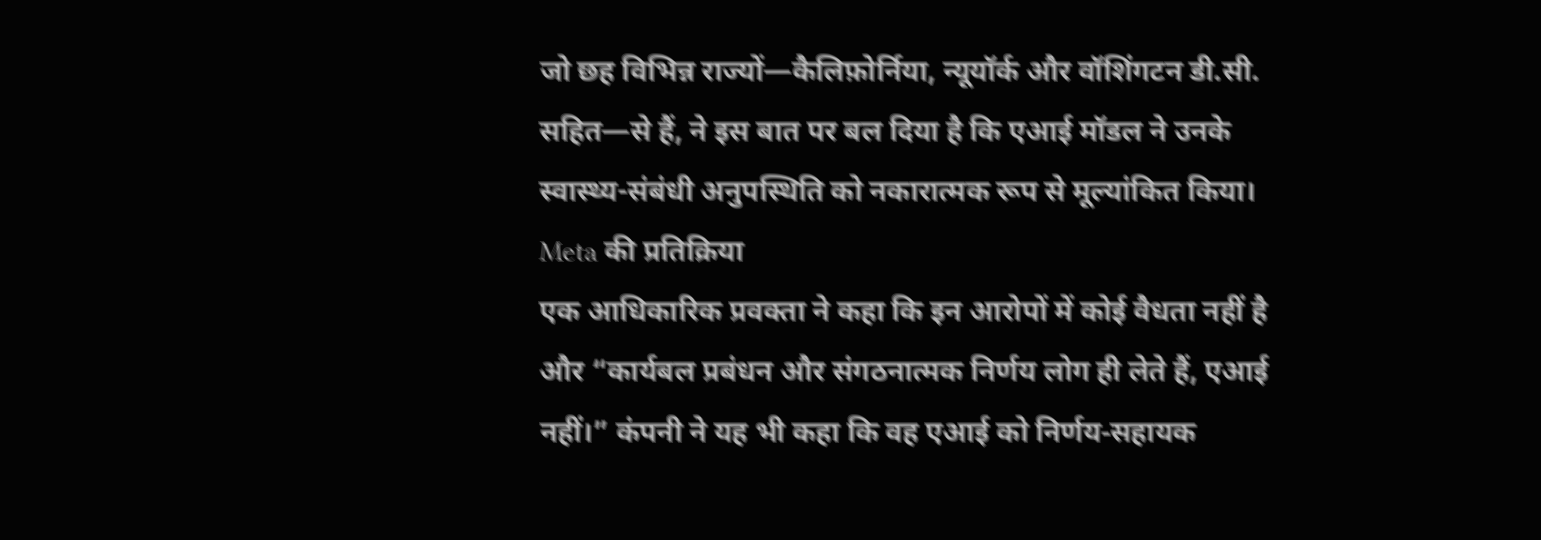जो छह विभिन्न राज्यों—कैलिफ़ोर्निया, न्यूयॉर्क और वॉशिंगटन डी.सी. सहित—से हैं, ने इस बात पर बल दिया है कि एआई मॉडल ने उनके स्वास्थ्य-संबंधी अनुपस्थिति को नकारात्मक रूप से मूल्यांकित किया।
Meta की प्रतिक्रिया
एक आधिकारिक प्रवक्ता ने कहा कि इन आरोपों में कोई वैधता नहीं है और “कार्यबल प्रबंधन और संगठनात्मक निर्णय लोग ही लेते हैं, एआई नहीं।” कंपनी ने यह भी कहा कि वह एआई को निर्णय‑सहायक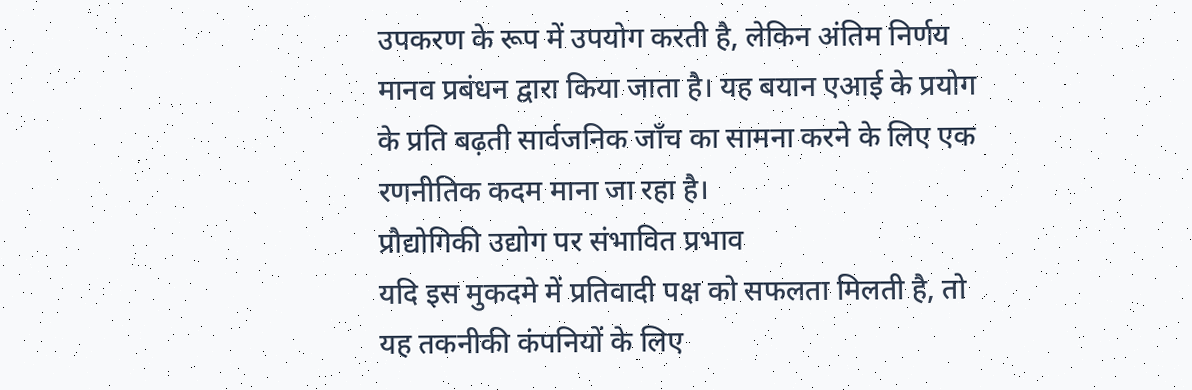उपकरण के रूप में उपयोग करती है, लेकिन अंतिम निर्णय मानव प्रबंधन द्वारा किया जाता है। यह बयान एआई के प्रयोग के प्रति बढ़ती सार्वजनिक जाँच का सामना करने के लिए एक रणनीतिक कदम माना जा रहा है।
प्रौद्योगिकी उद्योग पर संभावित प्रभाव
यदि इस मुकदमे में प्रतिवादी पक्ष को सफलता मिलती है, तो यह तकनीकी कंपनियों के लिए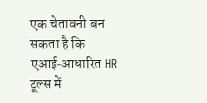एक चेतावनी बन सकता है कि एआई‑आधारित HR टूल्स में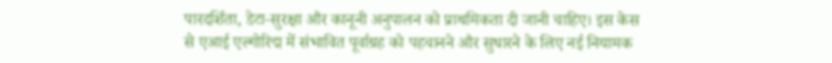पारदर्शिता, डेटा‑सुरक्षा और कानूनी अनुपालन को प्राथमिकता दी जानी चाहिए। इस केस से एआई एल्गोरिद्म में संभावित पूर्वाग्रह को पहचानने और सुधारने के लिए नई नियामक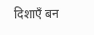दिशाएँ बन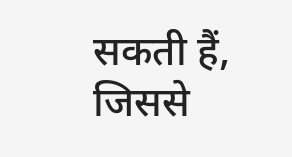सकती हैं, जिससे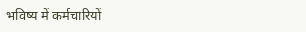भविष्य में कर्मचारियों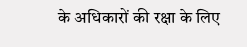के अधिकारों की रक्षा के लिए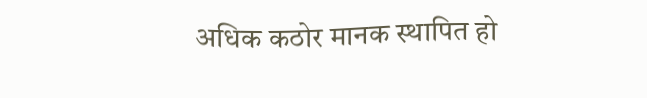अधिक कठोर मानक स्थापित हो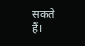सकते हैं।